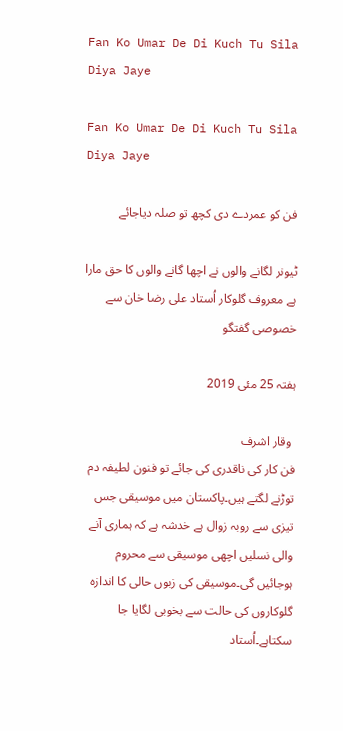Fan Ko Umar De Di Kuch Tu Sila Diya Jaye

Fan Ko Umar De Di Kuch Tu Sila Diya Jaye

فن کو عمردے دی کچھ تو صلہ دیاجائے

ٹیونر لگانے والوں نے اچھا گانے والوں کا حق مارا ہے معروف گلوکار اُستاد علی رضا خان سے خصوصی گفتگو

ہفتہ 25 مئی 2019

 وقار اشرف
فن کار کی ناقدری کی جائے تو فنون لطیفہ دم توڑنے لگتے ہیں۔پاکستان میں موسیقی جس تیزی سے روبہ زوال ہے خدشہ ہے کہ ہماری آنے والی نسلیں اچھی موسیقی سے محروم ہوجائیں گی۔موسیقی کی زبوں حالی کا اندازہ گلوکاروں کی حالت سے بخوبی لگایا جا سکتاہے۔اُستاد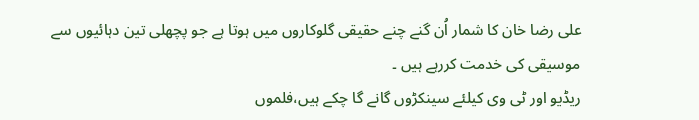علی رضا خان کا شمار اُن گنے چنے حقیقی گلوکاروں میں ہوتا ہے جو پچھلی تین دہائیوں سے موسیقی کی خدمت کررہے ہیں ۔
ریڈیو اور ٹی وی کیلئے سینکڑوں گانے گا چکے ہیں،فلموں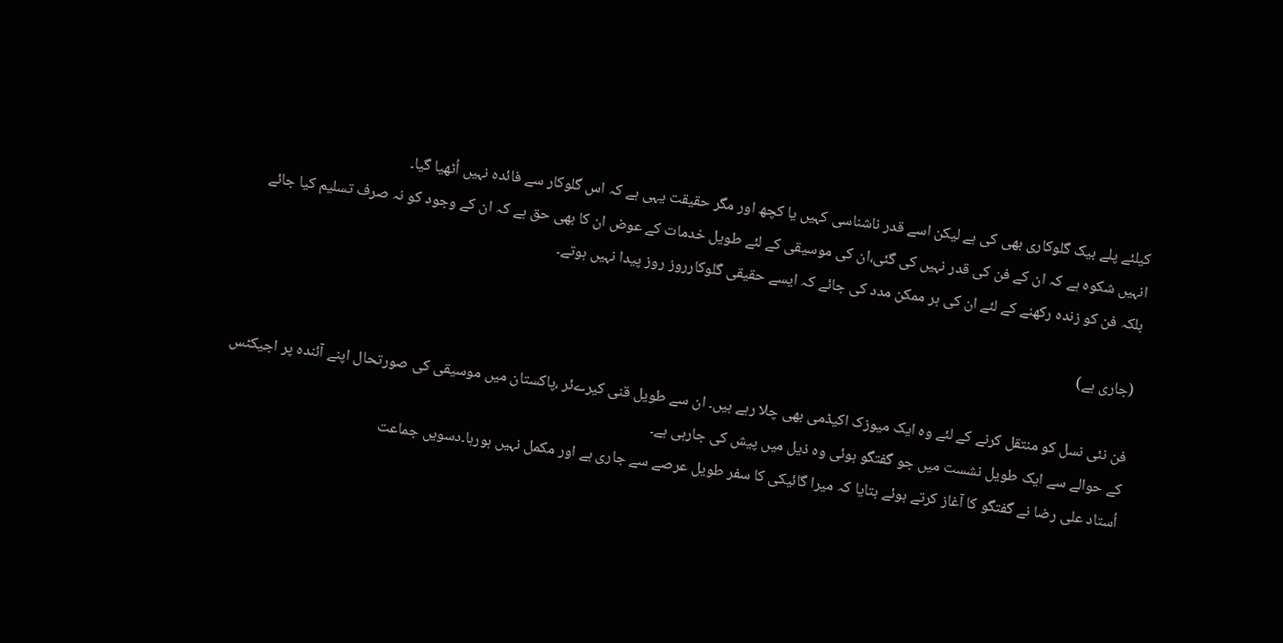کیلئے پلے بیک گلوکاری بھی کی ہے لیکن اسے قدر ناشناسی کہیں یا کچھ اور مگر حقیقت یہی ہے کہ اس گلوکار سے فائدہ نہیں اُٹھیا گیا۔
انہیں شکوہ ہے کہ ان کے فن کی قدر نہیں کی گئی،ان کی موسیقی کے لئے طویل خدمات کے عوض ان کا بھی حق ہے کہ ان کے وجود کو نہ صرف تسلیم کیا جائے بلکہ فن کو زندہ رکھنے کے لئے ان کی ہر ممکن مدد کی جائے کہ ایسے حقیقی گلوکارروز روز پیدا نہیں ہوتے۔

(جاری ہے)

فن نئی نسل کو منتقل کرنے کے لئے وہ ایک میوزک اکیڈمی بھی چلا رہے ہیں۔ ان سے طویل قنی کیرےئر ،پاکستان میں موسیقی کی صورتحال اپنے آئندہ پر اجیکٹس کے حوالے سے ایک طویل نشست میں جو گفتگو ہوئی وہ ذیل میں پیش کی جارہی ہے۔
اُستاد علی رضا نے گفتگو کا آغاز کرتے ہوئے بتایا کہ میرا گائیکی کا سفر طویل عرصے سے جاری ہے اور مکمل نہیں ہورہا۔دسویں جماعت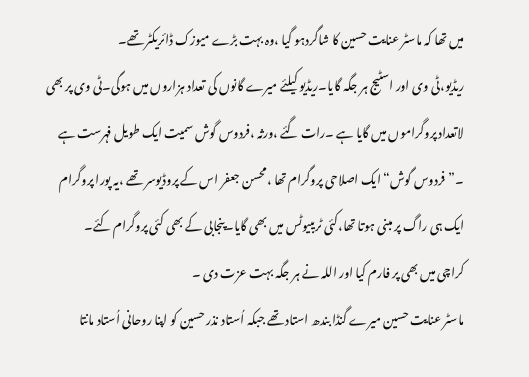میں تھا کہ ماسٹر عنایت حسین کا شاگردہو گیا ،وہ بہت بڑے میوزک ڈائریکٹر تھے۔
ریڈیو،ٹی وی اور اسٹیج ہر جگہ گایا۔ریڈیو کیلئے میرے گانوں کی تعداد ہزاروں میں ہوگی۔ٹی وی پر بھی لاتعداد پروگراموں میں گایا ہے ۔رات گئے ،ورثہ ،فردوس گوش سمیت ایک طویل فہرست ہے ۔”فردوس گوش“ایک اصلاحی پروگرام تھا ،محسن جعفر اس کے پروڈیوسر تھے ،یہ پورا پروگرام ایک ہی راگ پر مبنی ہوتا تھا،کئی ٹریبیوٹس میں بھی گایا۔پنجابی کے بھی کئی پروگرام کئے۔
کراچی میں بھی پر فارم کیا اور اللہ نے ہر جگہ بہت عزت دی ۔
ماسٹر عنایت حسین میرے گنڈا بندھ استاد تھے جبکہ اُستاد نذر حسین کو اپنا روحانی اُستاد مانتا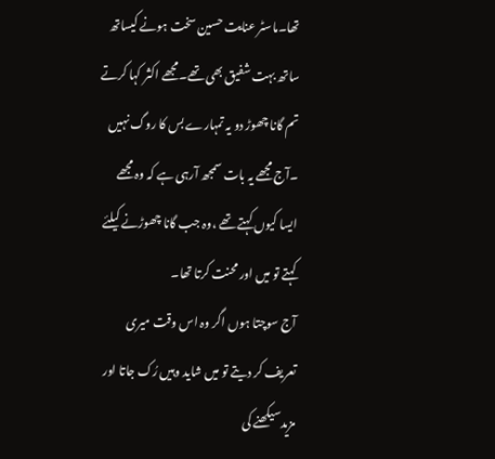تھا۔ماسٹر عنایت حسین سخت ہونے کیساتھ ساتھ بہت شفیق بھی تھے۔مجھے اکثر کہا کرتے تم گانا چھوڑ دو یہ تمہارے بس کا روگ نہیں ۔آج مجھے یہ بات سمجھ آرہی ہے کہ وہ مجھے ایسا کیوں کہتے تھے ،وہ جب گانا چھوڑنے کیلئے کہتے تو میں اور محنت کرتا تھا۔
آج سوچتا ہوں اگر وہ اس وقت میری تعریف کر دیتے تو میں شاید وہیں رُک جاتا اور مزیدسیکھنے کی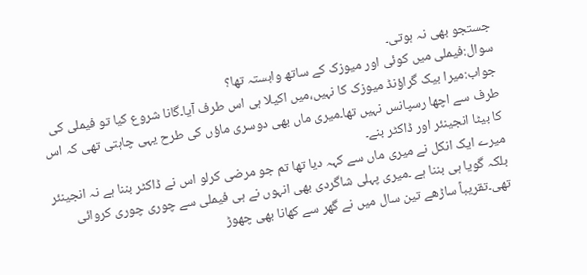جستجو بھی نہ ہوتی۔
سوال:فیملی میں کوئی اور میوزک کے ساتھ وابستہ تھا؟
جواب:میرا بیک گراؤنڈ میوزک کا نہیں،میں اکیلا ہی اس طرف آیا۔گانا شروع کیا تو فیملی کی طرف سے اچھا رسپانس نہیں تھا۔میری ماں بھی دوسری ماؤں کی طرح یہی چاہتی تھی کہ اس کا بیٹا انجینئر اور ڈاکٹر بنے۔
میرے ایک انکل نے میری ماں سے کہہ دیا تھا تم جو مرضی کرلو اس نے ڈاکٹر بننا ہے نہ انجینئر بلکہ گویا ہی بننا ہے ۔میری پہلی شاگردی بھی انہوں نے ہی فیملی سے چوری چوری کروائی تھی۔تقریباً ساڑھے تین سال میں نے گھر سے کھانا بھی چھوڑ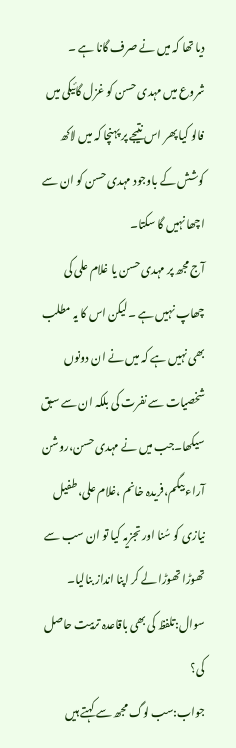دیا تھا کہ میں نے صرف گانا ہے ۔
شروع میں مہدی حسن کو غزل گائیکی میں فالو کیا پھر اس نتیجے پر پہنچا کہ میں لاکھ کوشش کے باوجود مہدی حسن کو ان سے اچھا نہیں گا سکتا۔
آج مجھ پر مہدی حسن یا غلام علی کی چھاپ نہیں ہے ۔لیکن اس کا یہ مطلب بھی نہیں ہے کہ میں نے ان دونوں شخصیات سے نفرت کی بلکہ ان سے سبق سیکھا۔جب میں نے مہدی حسن،روشن آراء بیگم،فریدہ خانم ،غلام علی،طفیل نیازی کو سُنا اور تجزیہ کیا تو ان سب سے تھوڑا تھوڑا لے کر اپنا انداز بنالیا۔
سوال:تلفظ کی بھی باقاعدہ تربیت حاصل کی؟
جواب:سب لوگ مجھ سے کہتے ہیں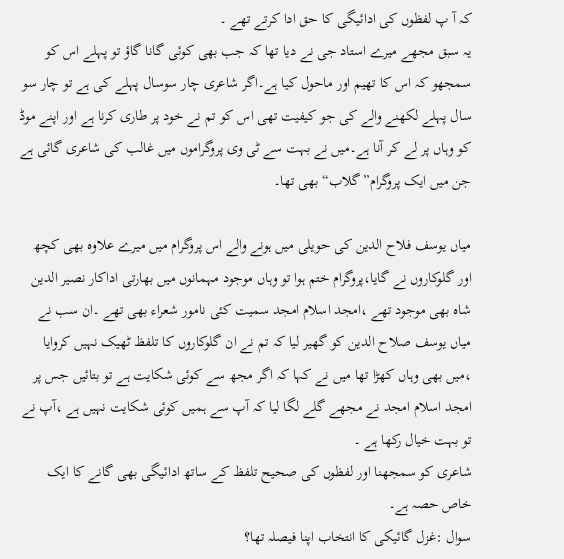کہ آ پ لفظوں کی ادائیگی کا حق ادا کرتے تھے ۔
یہ سبق مجھے میرے استاد جی نے دیا تھا کہ جب بھی کوئی گانا گاؤ تو پہلے اس کو سمجھو کہ اس کا تھیم اور ماحول کیا ہے۔اگر شاعری چار سوسال پہلے کی ہے تو چار سو سال پہلے لکھنے والے کی جو کیفیت تھی اس کو تم نے خود پر طاری کرنا ہے اور اپنے موڈ کو وہاں پر لے کر آنا ہے۔میں نے بہت سے ٹی وی پروگراموں میں غالب کی شاعری گائی ہے جن میں ایک پروگرام”گلاب“بھی تھا۔

میاں یوسف فلاح الدین کی حویلی میں ہونے والے اس پروگرام میں میرے علاوہ بھی کچھ اور گلوکاروں نے گایا،پروگرام ختم ہوا تو وہاں موجود مہمانوں میں بھارتی اداکار نصیر الدین شاہ بھی موجود تھے ،امجد اسلام امجد سمیت کئی نامور شعراء بھی تھے ۔ان سب نے میاں یوسف صلاح الدین کو گھیر لیا کہ تم نے ان گلوکاروں کا تلفظ ٹھیک نہیں کروایا ،میں بھی وہاں کھڑا تھا میں نے کہا کہ اگر مجھ سے کوئی شکایت ہے تو بتائیں جس پر امجد اسلام امجد نے مجھے گلے لگا لیا کہ آپ سے ہمیں کوئی شکایت نہیں ہے ،آپ نے تو بہت خیال رکھا ہے ۔
شاعری کو سمجھنا اور لفظوں کی صحیح تلفظ کے ساتھ ادائیگی بھی گانے کا ایک خاص حصہ ہے۔
سوال :غزل گائیکی کا انتخاب اپنا فیصلہ تھا؟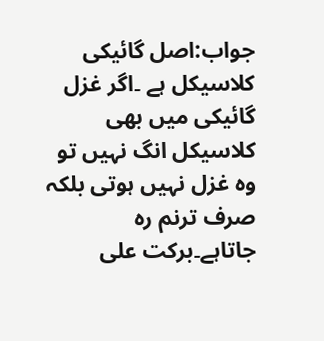جواب:اصل گائیکی کلاسیکل ہے ۔اگر غزل گائیکی میں بھی کلاسیکل انگ نہیں تو وہ غزل نہیں ہوتی بلکہ صرف ترنم رہ جاتاہے۔برکت علی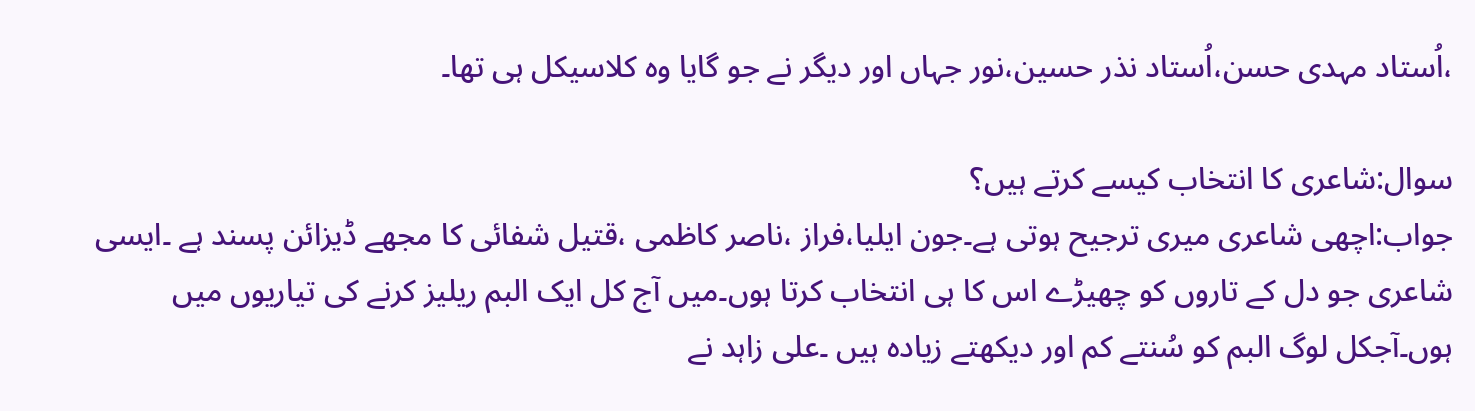،اُستاد مہدی حسن،اُستاد نذر حسین،نور جہاں اور دیگر نے جو گایا وہ کلاسیکل ہی تھا۔

سوال:شاعری کا انتخاب کیسے کرتے ہیں؟
جواب:اچھی شاعری میری ترجیح ہوتی ہے۔جون ایلیا،فراز ،ناصر کاظمی ،قتیل شفائی کا مجھے ڈیزائن پسند ہے ۔ایسی شاعری جو دل کے تاروں کو چھیڑے اس کا ہی انتخاب کرتا ہوں۔میں آج کل ایک البم ریلیز کرنے کی تیاریوں میں ہوں۔آجکل لوگ البم کو سُنتے کم اور دیکھتے زیادہ ہیں ۔علی زاہد نے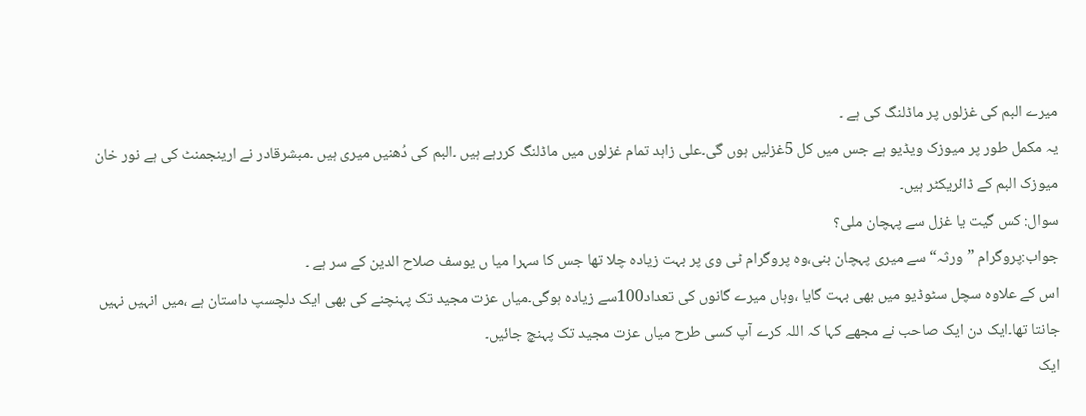میرے البم کی غزلوں پر ماڈلنگ کی ہے ۔
یہ مکمل طور پر میوزک ویڈیو ہے جس میں کل 5غزلیں ہوں گی۔علی زاہد تمام غزلوں میں ماڈلنگ کررہے ہیں ۔البم کی دُھنیں میری ہیں ۔مبشرقادر نے ارینجمنٹ کی ہے نور خان میوزک البم کے ڈائریکٹر ہیں۔
سوال: کس گیت یا غزل سے پہچان ملی؟
جواب:پروگرام ”ورثہ“سے میری پہچان بنی،وہ پروگرام ٹی وی پر بہت زیادہ چلا تھا جس کا سہرا میا ں یوسف صلاح الدین کے سر ہے ۔
اس کے علاوہ سچل سٹوڈیو میں بھی بہت گایا ،وہاں میرے گانوں کی تعداد100سے زیادہ ہوگی۔میاں عزت مجید تک پہنچنے کی بھی ایک دلچسپ داستان ہے ،میں انہیں نہیں جانتا تھا۔ایک دن ایک صاحب نے مجھے کہا کہ اللہ کرے آپ کسی طرح میاں عزت مجید تک پہنچ جائیں۔
ایک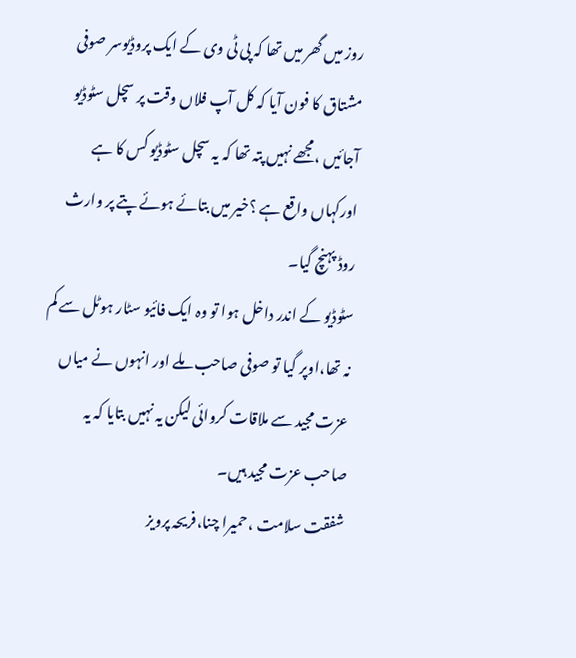روز میں گھر میں تھا کہ پی ٹی وی کے ایک پروڈیوسر صوفی مشتاق کا فون آیا کہ کل آپ فلاں وقت پر سچل سٹوڈیو آجائیں ،مجھے نہیں پتہ تھا کہ یہ سچل سٹوڈیو کس کا ہے اورکہاں واقع ہے ؟خیر میں بتائے ہوئے پتے پر وارث روڈ پہنچ گیا۔
سٹوڈیو کے اندر داخل ہوا تو وہ ایک فائیو سٹار ہوٹل سے کم نہ تھا،اوپر گیا تو صوفی صاحب ملے اور انہوں نے میاں عزت مجید سے ملاقات کروائی لیکن یہ نہیں بتایا کہ یہ صاحب عزت مجید ہیں۔
شفقت سلامت ،حمیرا چنا،فریحہ پرویز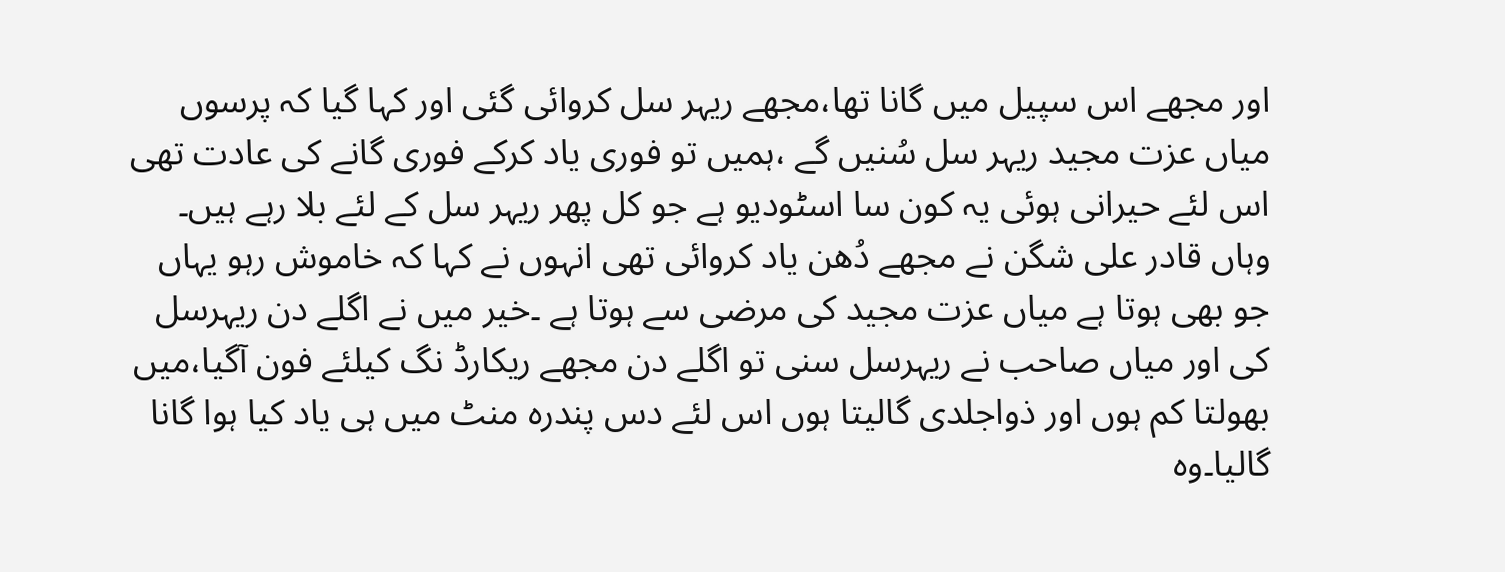اور مجھے اس سپیل میں گانا تھا،مجھے ریہر سل کروائی گئی اور کہا گیا کہ پرسوں میاں عزت مجید ریہر سل سُنیں گے ،ہمیں تو فوری یاد کرکے فوری گانے کی عادت تھی اس لئے حیرانی ہوئی یہ کون سا اسٹودیو ہے جو کل پھر ریہر سل کے لئے بلا رہے ہیں۔
وہاں قادر علی شگن نے مجھے دُھن یاد کروائی تھی انہوں نے کہا کہ خاموش رہو یہاں جو بھی ہوتا ہے میاں عزت مجید کی مرضی سے ہوتا ہے ۔خیر میں نے اگلے دن ریہرسل کی اور میاں صاحب نے ریہرسل سنی تو اگلے دن مجھے ریکارڈ نگ کیلئے فون آگیا،میں بھولتا کم ہوں اور ذواجلدی گالیتا ہوں اس لئے دس پندرہ منٹ میں ہی یاد کیا ہوا گانا گالیا۔وہ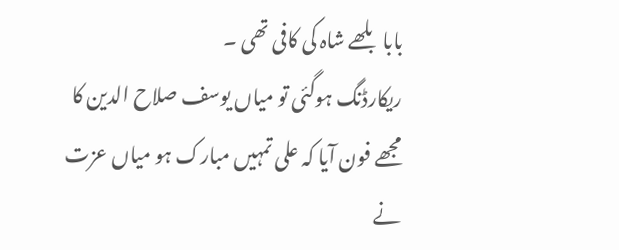بابا بلھے شاہ کی کافی تھی ۔
ریکارڈنگ ہوگئی تو میاں یوسف صلاح الدین کا مجھے فون آیا کہ علی تمہیں مبارک ہو میاں عزت نے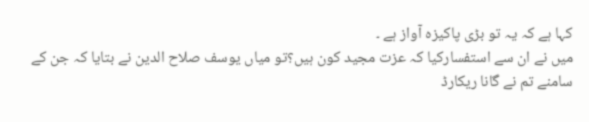کہا ہے کہ یہ تو بڑی پاکیزہ آواز ہے ۔
میں نے ان سے استفسارکیا کہ عزت مجید کون ہیں؟تو میاں یوسف صلاح الدین نے بتایا کہ جن کے سامنے تم نے گانا ریکارڈ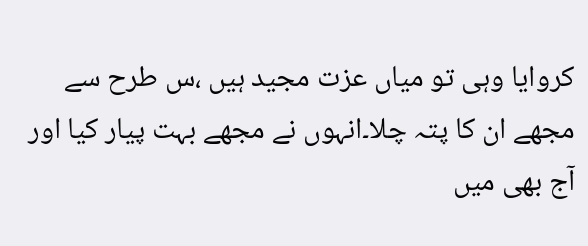کروایا وہی تو میاں عزت مجید ہیں ،س طرح سے مجھے ان کا پتہ چلا۔انہوں نے مجھے بہت پیار کیا اور آج بھی میں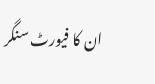ان کا فیورٹ سنگر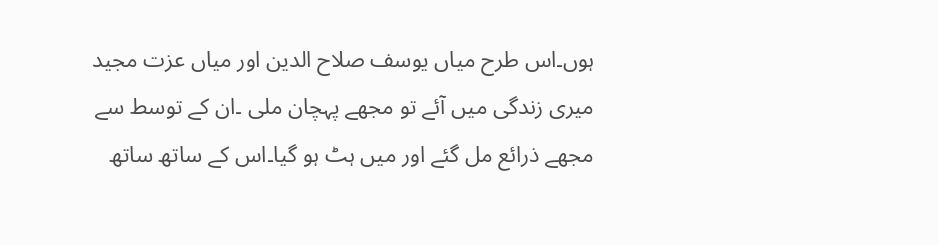ہوں۔اس طرح میاں یوسف صلاح الدین اور میاں عزت مجید میری زندگی میں آئے تو مجھے پہچان ملی ۔ان کے توسط سے مجھے ذرائع مل گئے اور میں ہٹ ہو گیا۔اس کے ساتھ ساتھ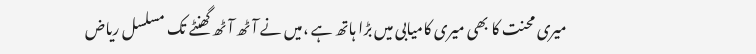میری محنت کا بھی میری کامیابی میں بڑا ہاتھ ہے ،میں نے آٹھ آٹھ گھنٹے تک مسلسل ریاض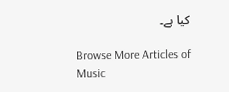کیا ہے۔

Browse More Articles of Music